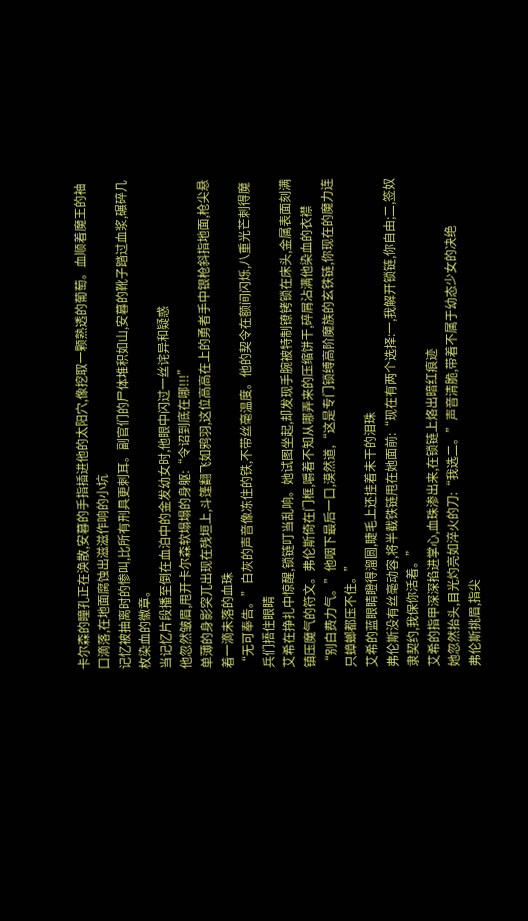卡尔森的瞳孔正在涣散,安暮的手指插进他的太阳穴,像挖取一颗熟透的葡萄。血顺着魔王的袖口滴落,在地面腐蚀出滋滋作响的小坑
记忆被抽离时的惨叫,比所有刑具更刺耳。副官们的尸体堆积如山,安暮的靴子踏过血浆,碾碎几枚染血的徽章。
当记忆片段播至倒在血泊中的金发幼女时,他眼中闪过一丝诧异和疑惑
他忽然皱眉,甩开卡尔森软塌塌的身躯:“令诏到底在哪!!!”
单薄的身影突兀出现在残垣上,斗篷翻飞如鸦羽,这位高高在上的勇者手中银枪斜指地面,枪尖悬着一滴未落的血珠
“无可奉告。”白灰的声音像冻住的铁,不带丝毫温度。他的契令在额间闪烁,八重光芒刺得魔兵们捂住眼睛
艾希在挣扎中惊醒,锁链叮当乱响。她试图坐起,却发现手腕被特制镣铐锁在床头,金属表面刻满镇压魔气的符文。弗伦斯倚在门框,嚼着不知从哪弄来的压缩饼干,碎屑沾满他染血的衣襟
“别白费力气。”他咽下最后一口,漠然道,“这是专门锁缚高阶魔族的玄铁链,你现在的魔力连只蟑螂都压不住。”
艾希的蓝眼睛瞪得溜圆,睫毛上还挂着未干的泪珠
弗伦斯没有丝毫动容,将半截铁链甩在她面前:“现在有两个选择:一,我解开锁链,你自由;二,签奴隶契约,我保你活着。”
艾希的指甲深深掐进掌心,血珠渗出来,在锁链上烙出暗红痕迹
她忽然抬头,目光灼亮如淬火的刀:“我选二。”声音清脆,带着不属于幼态少女的决绝
弗伦斯挑眉,指尖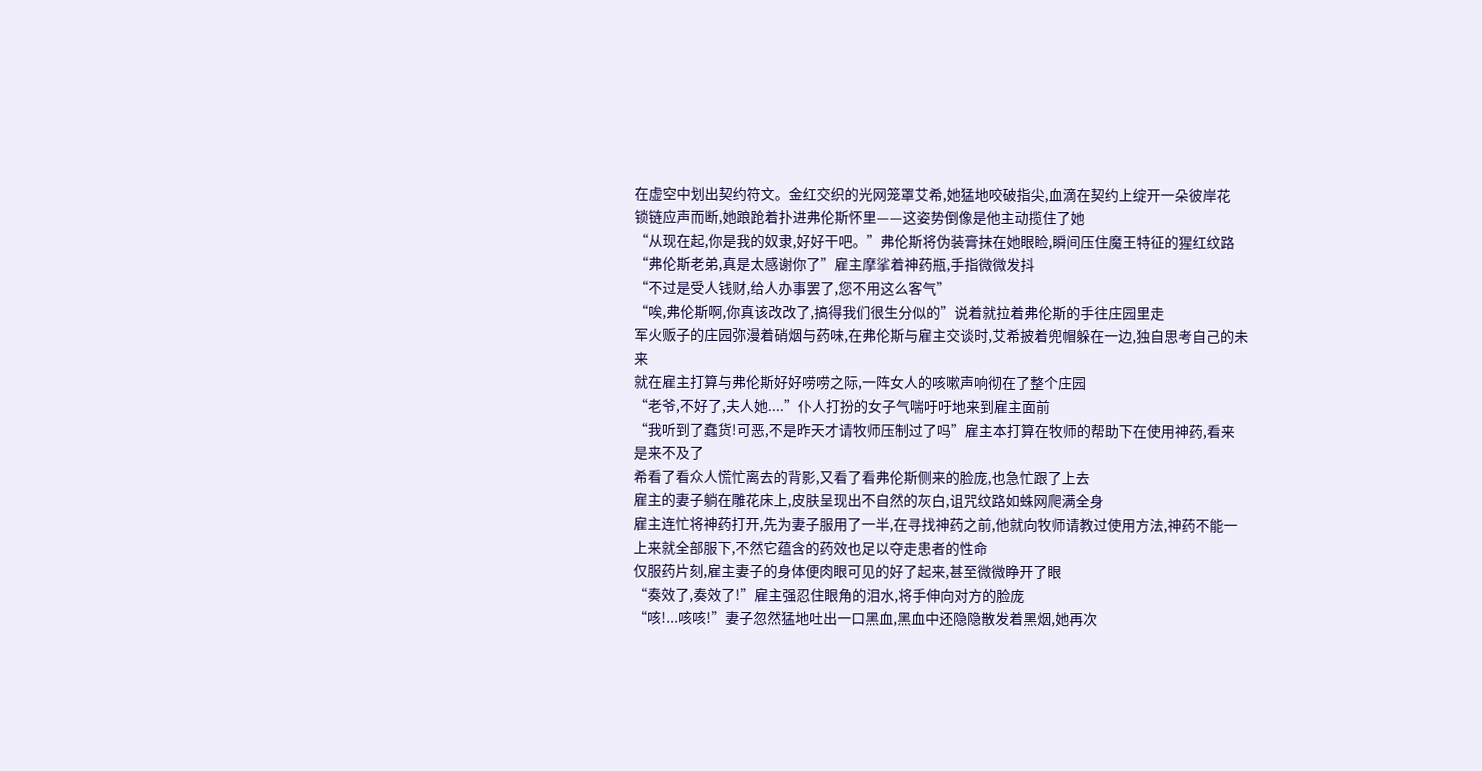在虚空中划出契约符文。金红交织的光网笼罩艾希,她猛地咬破指尖,血滴在契约上绽开一朵彼岸花
锁链应声而断,她踉跄着扑进弗伦斯怀里——这姿势倒像是他主动揽住了她
“从现在起,你是我的奴隶,好好干吧。”弗伦斯将伪装膏抹在她眼睑,瞬间压住魔王特征的猩红纹路
“弗伦斯老弟,真是太感谢你了”雇主摩挲着神药瓶,手指微微发抖
“不过是受人钱财,给人办事罢了,您不用这么客气”
“唉,弗伦斯啊,你真该改改了,搞得我们很生分似的”说着就拉着弗伦斯的手往庄园里走
军火贩子的庄园弥漫着硝烟与药味,在弗伦斯与雇主交谈时,艾希披着兜帽躲在一边,独自思考自己的未来
就在雇主打算与弗伦斯好好唠唠之际,一阵女人的咳嗽声响彻在了整个庄园
“老爷,不好了,夫人她....”仆人打扮的女子气喘吁吁地来到雇主面前
“我听到了蠢货!可恶,不是昨天才请牧师压制过了吗”雇主本打算在牧师的帮助下在使用神药,看来是来不及了
希看了看众人慌忙离去的背影,又看了看弗伦斯侧来的脸庞,也急忙跟了上去
雇主的妻子躺在雕花床上,皮肤呈现出不自然的灰白,诅咒纹路如蛛网爬满全身
雇主连忙将神药打开,先为妻子服用了一半,在寻找神药之前,他就向牧师请教过使用方法,神药不能一上来就全部服下,不然它蕴含的药效也足以夺走患者的性命
仅服药片刻,雇主妻子的身体便肉眼可见的好了起来,甚至微微睁开了眼
“奏效了,奏效了!”雇主强忍住眼角的泪水,将手伸向对方的脸庞
“咳!...咳咳!”妻子忽然猛地吐出一口黑血,黑血中还隐隐散发着黑烟,她再次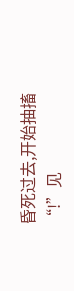昏死过去,开始抽搐
“!”见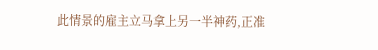此情景的雇主立马拿上另一半神药,正准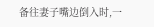备往妻子嘴边倒入时,一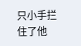只小手拦住了他